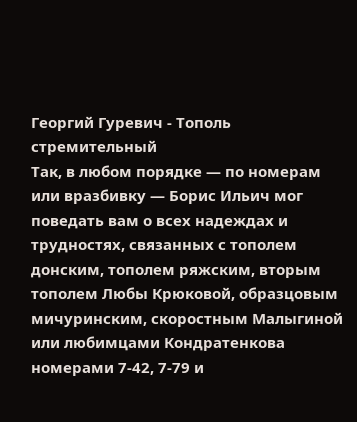Георгий Гуревич - Тополь стремительный
Так, в любом порядке — по номерам или вразбивку — Борис Ильич мог поведать вам о всех надеждах и трудностях, связанных с тополем донским, тополем ряжским, вторым тополем Любы Крюковой, образцовым мичуринским, скоростным Малыгиной или любимцами Кондратенкова номерами 7-42, 7-79 и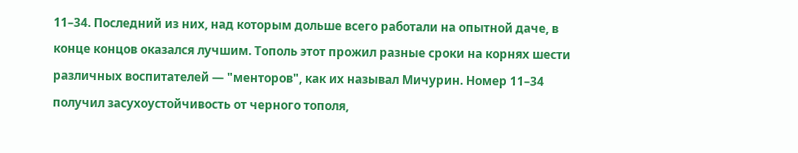11–34. Последний из них, над которым дольше всего работали на опытной даче, в конце концов оказался лучшим. Тополь этот прожил разные сроки на корнях шести различных воспитателей — "менторов", как их называл Мичурин. Номер 11–34 получил засухоустойчивость от черного тополя,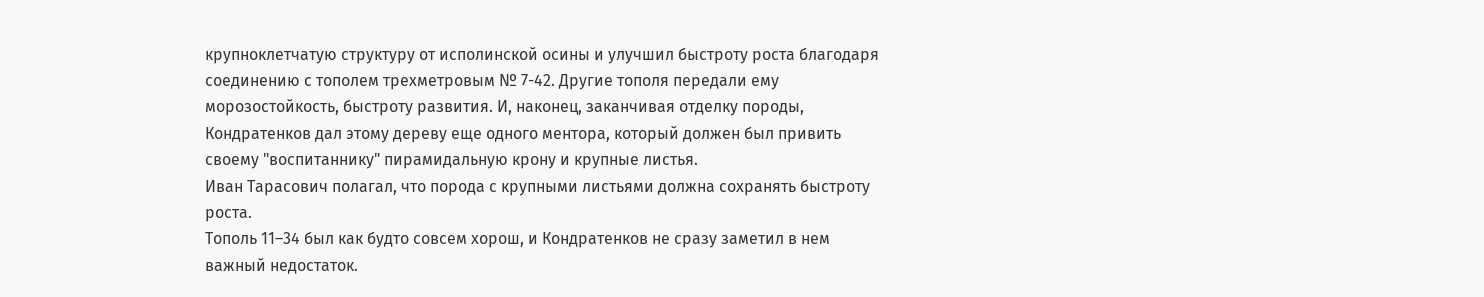крупноклетчатую структуру от исполинской осины и улучшил быстроту роста благодаря соединению с тополем трехметровым № 7-42. Другие тополя передали ему морозостойкость, быстроту развития. И, наконец, заканчивая отделку породы, Кондратенков дал этому дереву еще одного ментора, который должен был привить своему "воспитаннику" пирамидальную крону и крупные листья.
Иван Тарасович полагал, что порода с крупными листьями должна сохранять быстроту роста.
Тополь 11–34 был как будто совсем хорош, и Кондратенков не сразу заметил в нем важный недостаток.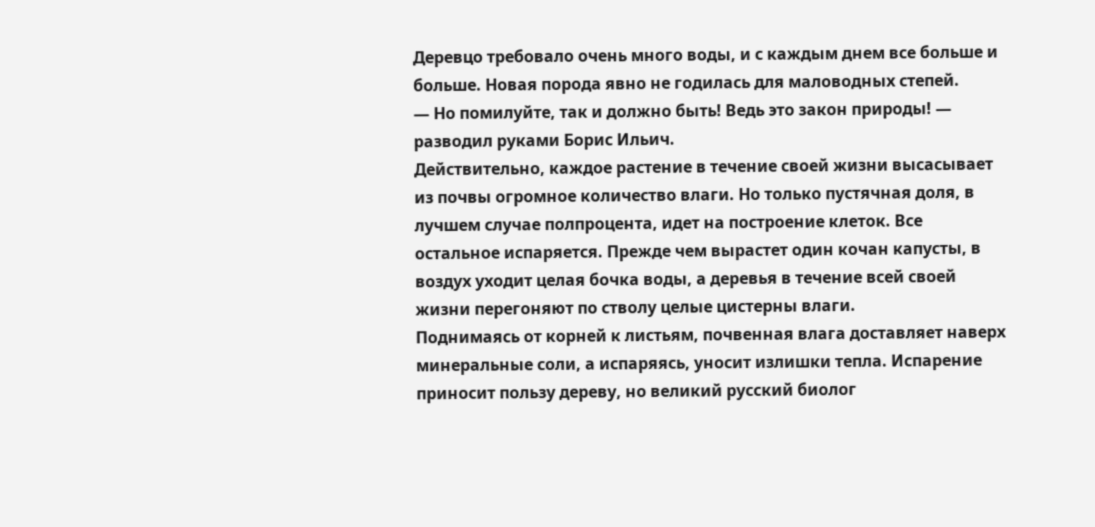Деревцо требовало очень много воды, и с каждым днем все больше и больше. Новая порода явно не годилась для маловодных степей.
— Но помилуйте, так и должно быть! Ведь это закон природы! — разводил руками Борис Ильич.
Действительно, каждое растение в течение своей жизни высасывает из почвы огромное количество влаги. Но только пустячная доля, в лучшем случае полпроцента, идет на построение клеток. Все остальное испаряется. Прежде чем вырастет один кочан капусты, в воздух уходит целая бочка воды, а деревья в течение всей своей жизни перегоняют по стволу целые цистерны влаги.
Поднимаясь от корней к листьям, почвенная влага доставляет наверх минеральные соли, а испаряясь, уносит излишки тепла. Испарение приносит пользу дереву, но великий русский биолог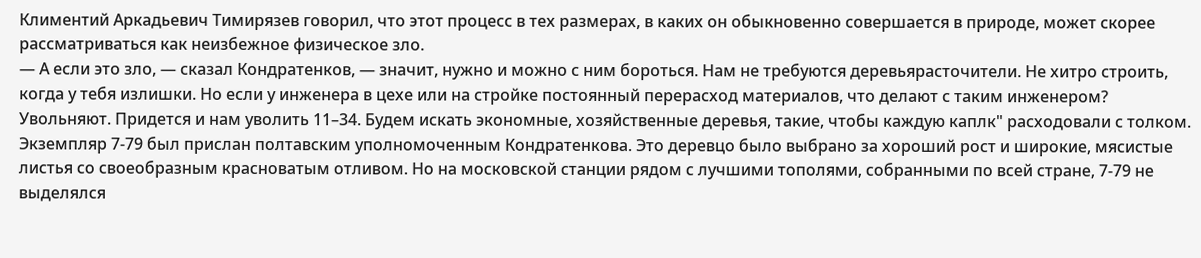Климентий Аркадьевич Тимирязев говорил, что этот процесс в тех размерах, в каких он обыкновенно совершается в природе, может скорее рассматриваться как неизбежное физическое зло.
— А если это зло, — сказал Кондратенков, — значит, нужно и можно с ним бороться. Нам не требуются деревьярасточители. Не хитро строить, когда у тебя излишки. Но если у инженера в цехе или на стройке постоянный перерасход материалов, что делают с таким инженером? Увольняют. Придется и нам уволить 11–34. Будем искать экономные, хозяйственные деревья, такие, чтобы каждую каплк" расходовали с толком.
Экземпляр 7-79 был прислан полтавским уполномоченным Кондратенкова. Это деревцо было выбрано за хороший рост и широкие, мясистые листья со своеобразным красноватым отливом. Но на московской станции рядом с лучшими тополями, собранными по всей стране, 7-79 не выделялся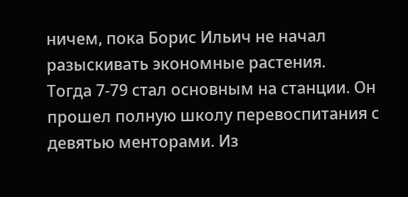ничем, пока Борис Ильич не начал разыскивать экономные растения.
Тогда 7-79 стал основным на станции. Он прошел полную школу перевоспитания с девятью менторами. Из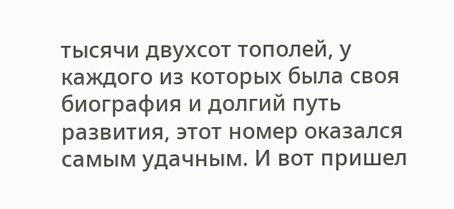тысячи двухсот тополей, у каждого из которых была своя биография и долгий путь развития, этот номер оказался самым удачным. И вот пришел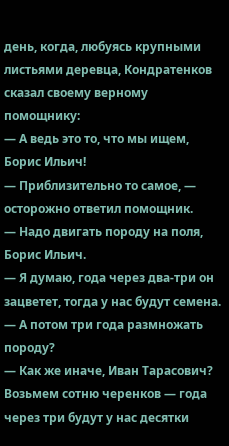день, когда, любуясь крупными листьями деревца, Кондратенков сказал своему верному помощнику:
— А ведь это то, что мы ищем, Борис Ильич!
— Приблизительно то самое, — осторожно ответил помощник.
— Надо двигать породу на поля, Борис Ильич.
— Я думаю, года через два-три он зацветет, тогда у нас будут семена.
— А потом три года размножать породу?
— Как же иначе, Иван Тарасович? Возьмем сотню черенков — года через три будут у нас десятки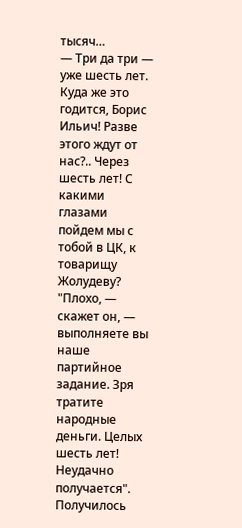тысяч…
— Три да три — уже шесть лет. Куда же это годится, Борис Ильич! Разве этого ждут от нас?.. Через шесть лет! С какими глазами пойдем мы с тобой в ЦК, к товарищу Жолудеву? "Плохо, — скажет он, — выполняете вы наше партийное задание. Зря тратите народные деньги. Целых шесть лет! Неудачно получается".
Получилось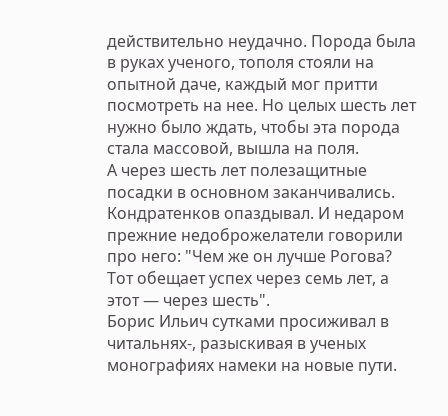действительно неудачно. Порода была в руках ученого, тополя стояли на опытной даче, каждый мог притти посмотреть на нее. Но целых шесть лет нужно было ждать, чтобы эта порода стала массовой, вышла на поля.
А через шесть лет полезащитные посадки в основном заканчивались. Кондратенков опаздывал. И недаром прежние недоброжелатели говорили про него: "Чем же он лучше Рогова? Тот обещает успех через семь лет, а этот — через шесть".
Борис Ильич сутками просиживал в читальнях-, разыскивая в ученых монографиях намеки на новые пути.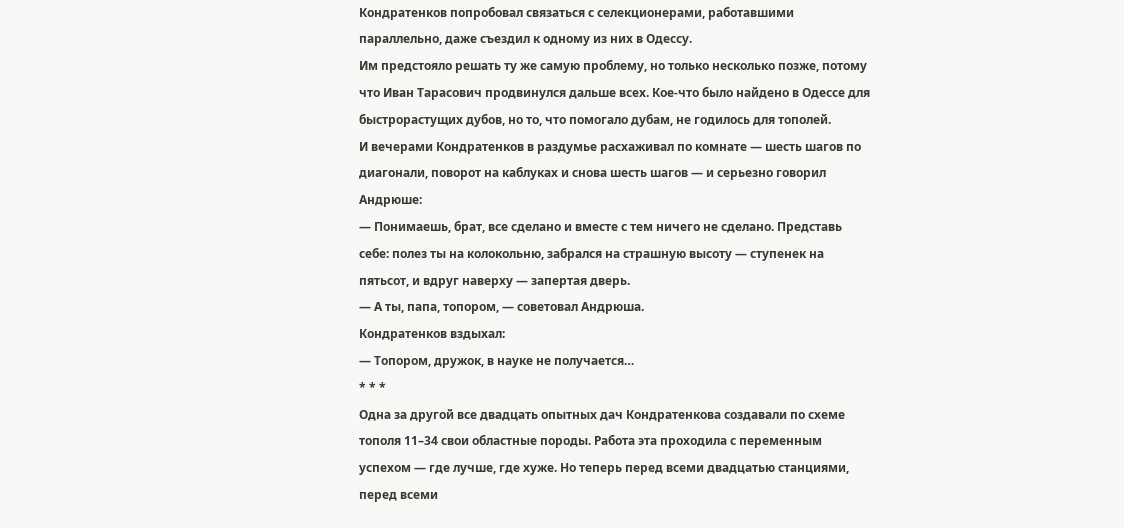Кондратенков попробовал связаться с селекционерами, работавшими параллельно, даже съездил к одному из них в Одессу.
Им предстояло решать ту же самую проблему, но только несколько позже, потому что Иван Тарасович продвинулся дальше всех. Кое-что было найдено в Одессе для быстрорастущих дубов, но то, что помогало дубам, не годилось для тополей.
И вечерами Кондратенков в раздумье расхаживал по комнате — шесть шагов по диагонали, поворот на каблуках и снова шесть шагов — и серьезно говорил Андрюше:
— Понимаешь, брат, все сделано и вместе с тем ничего не сделано. Представь себе: полез ты на колокольню, забрался на страшную высоту — ступенек на пятьсот, и вдруг наверху — запертая дверь.
— А ты, папа, топором, — советовал Андрюша.
Кондратенков вздыхал:
— Топором, дружок, в науке не получается…
* * *
Одна за другой все двадцать опытных дач Кондратенкова создавали по схеме тополя 11–34 свои областные породы. Работа эта проходила с переменным успехом — где лучше, где хуже. Но теперь перед всеми двадцатью станциями, перед всеми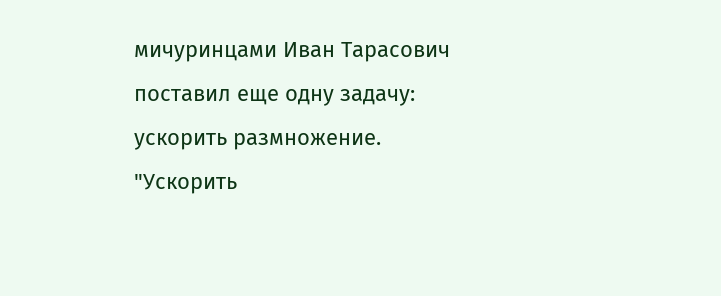мичуринцами Иван Тарасович поставил еще одну задачу: ускорить размножение. "Ускорить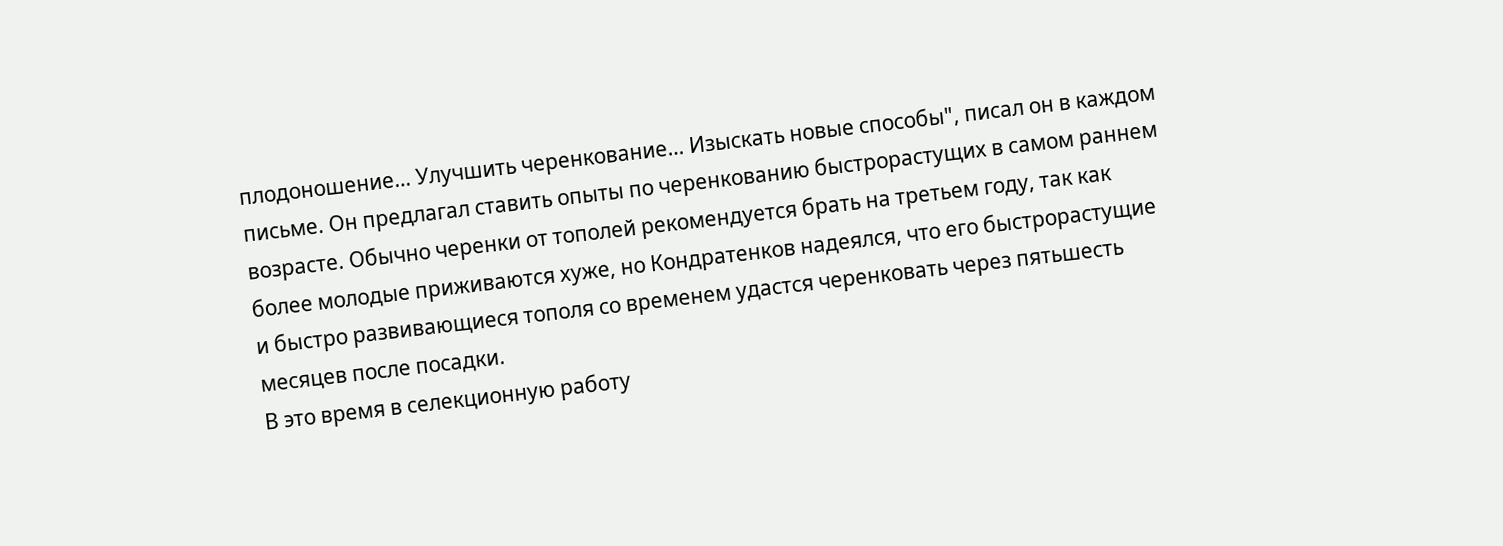плодоношение… Улучшить черенкование… Изыскать новые способы", писал он в каждом письме. Он предлагал ставить опыты по черенкованию быстрорастущих в самом раннем возрасте. Обычно черенки от тополей рекомендуется брать на третьем году, так как более молодые приживаются хуже, но Кондратенков надеялся, что его быстрорастущие и быстро развивающиеся тополя со временем удастся черенковать через пятьшесть месяцев после посадки.
В это время в селекционную работу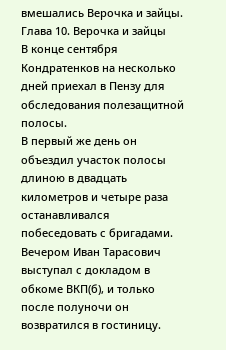вмешались Верочка и зайцы.
Глава 10. Верочка и зайцы
В конце сентября Кондратенков на несколько дней приехал в Пензу для обследования полезащитной полосы.
В первый же день он объездил участок полосы длиною в двадцать километров и четыре раза останавливался побеседовать с бригадами. Вечером Иван Тарасович выступал с докладом в обкоме ВКП(б), и только после полуночи он возвратился в гостиницу.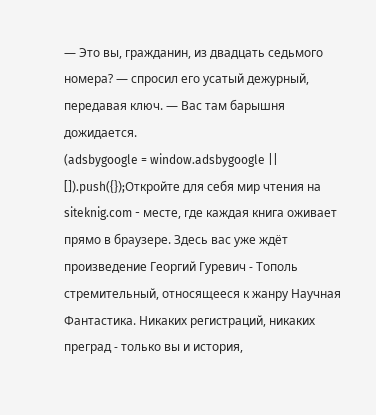— Это вы, гражданин, из двадцать седьмого номера? — спросил его усатый дежурный, передавая ключ. — Вас там барышня дожидается.
(adsbygoogle = window.adsbygoogle || []).push({});Откройте для себя мир чтения на siteknig.com - месте, где каждая книга оживает прямо в браузере. Здесь вас уже ждёт произведение Георгий Гуревич - Тополь стремительный, относящееся к жанру Научная Фантастика. Никаких регистраций, никаких преград - только вы и история,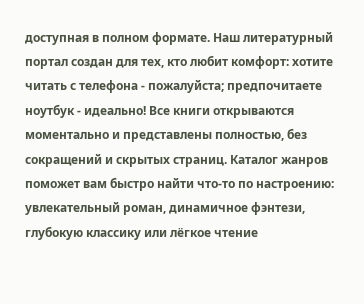доступная в полном формате. Наш литературный портал создан для тех, кто любит комфорт: хотите читать с телефона - пожалуйста; предпочитаете ноутбук - идеально! Все книги открываются моментально и представлены полностью, без сокращений и скрытых страниц. Каталог жанров поможет вам быстро найти что-то по настроению: увлекательный роман, динамичное фэнтези, глубокую классику или лёгкое чтение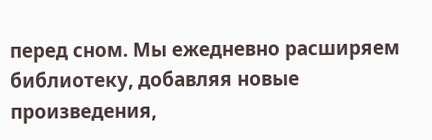перед сном. Мы ежедневно расширяем библиотеку, добавляя новые произведения,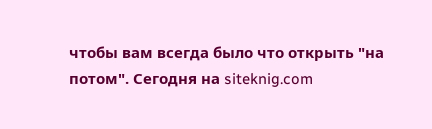чтобы вам всегда было что открыть "на потом". Сегодня на siteknig.com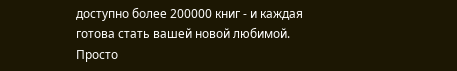доступно более 200000 книг - и каждая готова стать вашей новой любимой. Просто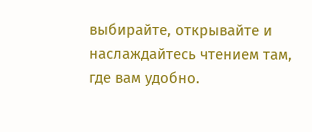выбирайте, открывайте и наслаждайтесь чтением там, где вам удобно.